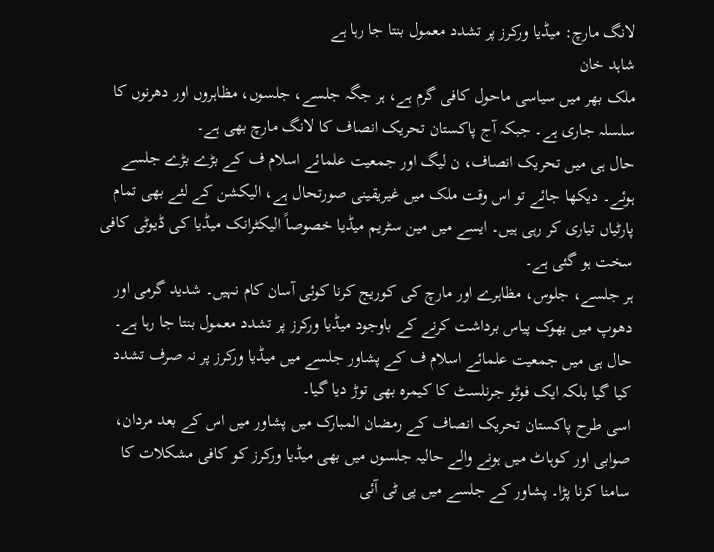لانگ مارچ: میڈیا ورکرز پر تشدد معمول بنتا جا رہا ہے
شاہد خان
ملک بھر میں سیاسی ماحول کافی گرم ہے، ہر جگہ جلسے، جلسوں، مظاہروں اور دھرنوں کا سلسلہ جاری ہے۔ جبکہ آج پاکستان تحریک انصاف کا لانگ مارچ بھی ہے۔
حال ہی میں تحریک انصاف، ن لیگ اور جمعیت علمائے اسلام ف کے بڑے بڑے جلسے ہوئے۔ دیکھا جائے تو اس وقت ملک میں غیریقینی صورتحال ہے، الیکشن کے لئے بھی تمام پارٹیاں تیاری کر رہی ہیں۔ ایسے میں مین سٹریم میڈیا خصوصاً الیکٹرانک میڈیا کی ڈیوٹی کافی سخت ہو گئی ہے۔
ہر جلسے، جلوس، مظاہرے اور مارچ کی کوریج کرنا کوئی آسان کام نہیں۔ شدید گرمی اور دھوپ میں بھوک پیاس برداشت کرنے کے باوجود میڈیا ورکرز پر تشدد معمول بنتا جا رہا ہے۔ حال ہی میں جمعیت علمائے اسلام ف کے پشاور جلسے میں میڈیا ورکرز پر نہ صرف تشدد کیا گیا بلکہ ایک فوٹو جرنلسٹ کا کیمرہ بھی توڑ دیا گیا۔
اسی طرح پاکستان تحریک انصاف کے رمضان المبارک میں پشاور میں اس کے بعد مردان، صوابی اور کوہاٹ میں ہونے والے حالیہ جلسوں میں بھی میڈیا ورکرز کو کافی مشکلات کا سامنا کرنا پڑا۔ پشاور کے جلسے میں پی ٹی آئی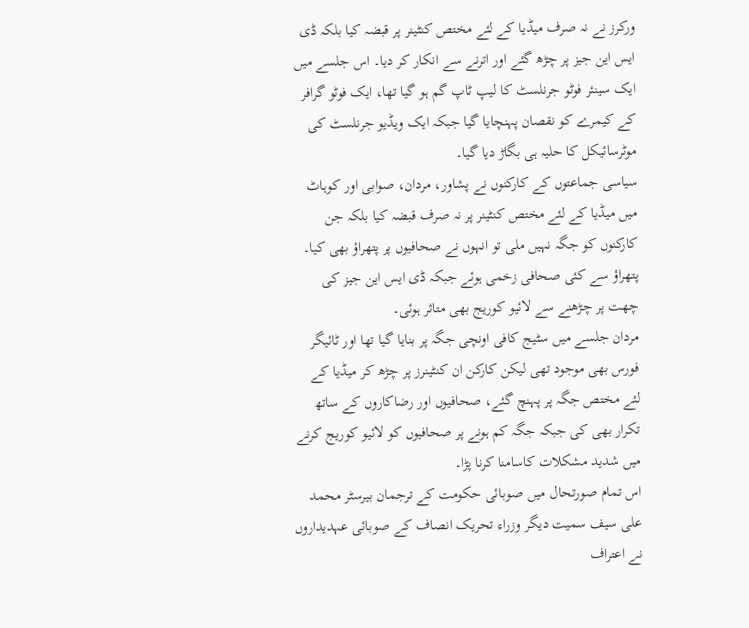ورکرز نے نہ صرف میڈیا کے لئے مختص کنٹینر پر قبضہ کیا بلکہ ڈی ایس این جیز پر چڑھ گئے اور اترنے سے انکار کر دیا۔ اس جلسے میں ایک سینئر فوٹو جرنلسٹ کا لیپ ٹاپ گم ہو گیا تھا، ایک فوٹو گرافر کے کیمرے کو نقصان پہنچایا گیا جبکہ ایک ویڈیو جرنلسٹ کی موٹرسائیکل کا حلیہ ہی بگاڑ دیا گیا۔
سیاسی جماعتوں کے کارکنوں نے پشاور، مردان، صوابی اور کوہاٹ میں میڈیا کے لئے مختص کنٹینر پر نہ صرف قبضہ کیا بلکہ جن کارکنوں کو جگہ نہیں ملی تو انہوں نے صحافیوں پر پتھراؤ بھی کیا۔ پتھراؤ سے کئی صحافی زخمی ہوئے جبکہ ڈی ایس این جیز کی چھت پر چڑھنے سے لائیو کوریج بھی متاثر ہوئی۔
مردان جلسے میں سٹیج کافی اونچی جگہ پر بنایا گیا تھا اور ٹائیگر فورس بھی موجود تھی لیکن کارکن ان کنٹینرز پر چڑھ کر میڈیا کے لئے مختص جگہ پر پہنچ گئے، صحافیوں اور رضاکاروں کے ساتھ تکرار بھی کی جبکہ جگہ کم ہونے پر صحافیوں کو لائیو کوریج کرنے میں شدید مشکلات کاسامنا کرنا پڑا۔
اس تمام صورتحال میں صوبائی حکومت کے ترجمان بیرسٹر محمد علی سیف سمیت دیگر وزراء تحریک انصاف کے صوبائی عہدیداروں نے اعتراف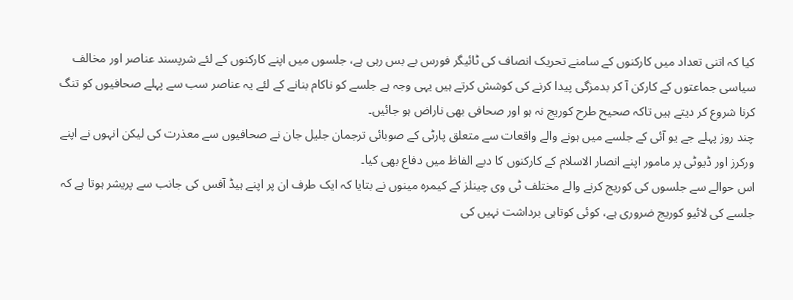کیا کہ اتنی تعداد میں کارکنوں کے سامنے تحریک انصاف کی ٹائیگر فورس بے بس رہی ہے، جلسوں میں اپنے کارکنوں کے لئے شرپسند عناصر اور مخالف سیاسی جماعتوں کے کارکن آ کر بدمزگی پیدا کرنے کی کوشش کرتے ہیں یہی وجہ ہے جلسے کو ناکام بنانے کے لئے یہ عناصر سب سے پہلے صحافیوں کو تنگ کرنا شروع کر دیتے ہیں تاکہ صحیح طرح کوریج نہ ہو اور صحافی بھی ناراض ہو جائیں۔
چند روز پہلے جے یو آئی کے جلسے میں ہونے والے واقعات سے متعلق پارٹی کے صوبائی ترجمان جلیل جان نے صحافیوں سے معذرت کی لیکن انہوں نے اپنے ورکرز اور ڈیوٹی پر مامور اپنے انصار الاسلام کے کارکنوں کا دبے الفاظ میں دفاع بھی کیا۔
اس حوالے سے جلسوں کی کوریج کرنے والے مختلف ٹی وی چینلز کے کیمرہ مینوں نے بتایا کہ ایک طرف ان پر اپنے ہیڈ آفس کی جانب سے پریشر ہوتا ہے کہ جلسے کی لائیو کوریج ضروری ہے، کوئی کوتاہی برداشت نہیں کی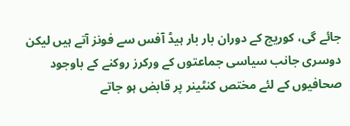جائے گی، کوریج کے دوران بار بار ہیڈ آفس سے فونز آتے ہیں لیکن دوسری جانب سیاسی جماعتوں کے ورکرز روکنے کے باوجود صحافیوں کے لئے مختص کنٹینر پر قابض ہو جاتے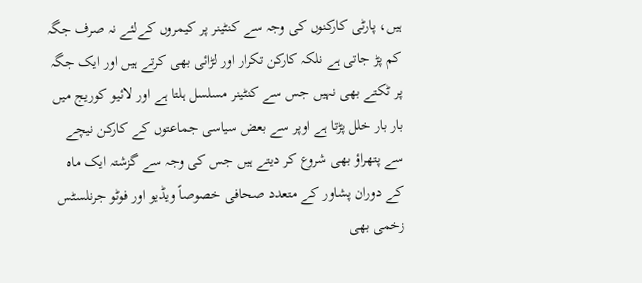ہیں، پارٹی کارکنوں کی وجہ سے کنٹینر پر کیمروں کےلئے نہ صرف جگہ کم پڑ جاتی ہے نلکہ کارکن تکرار اور لڑائی بھی کرتے ہیں اور ایک جگہ پر ٹکتے بھی نہیں جس سے کنٹینر مسلسل ہلتا ہے اور لائیو کوریج میں بار بار خلل پڑتا ہے اوپر سے بعض سیاسی جماعتوں کے کارکن نیچے سے پتھراؤ بھی شروع کر دیتے ہیں جس کی وجہ سے گزشتہ ایک ماہ کے دوران پشاور کے متعدد صحافی خصوصاً ویڈیو اور فوٹو جرنلسٹس زخمی بھی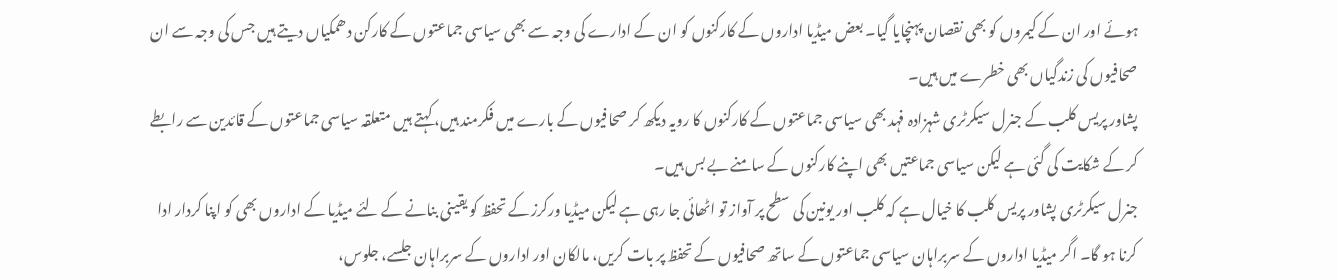ہوئے اور ان کے کیمروں کو بھی نقصان پہنچایا گیا۔ بعض میڈیا اداروں کے کارکنوں کو ان کے ادارے کی وجہ سے بھی سیاسی جماعتوں کے کارکن دھمکیاں دیتے ہیں جس کی وجہ سے ان صحافیوں کی زندگیاں بھی خطرے میں ہیں۔
پشاور پریس کلب کے جنرل سیکرٹری شہزادہ فہد بھی سیاسی جماعتوں کے کارکنوں کا رویہ دیکھ کر صحافیوں کے بارے میں فکرمند ہیں، کہتے ہیں متعلقہ سیاسی جماعتوں کے قائدین سے رابطے کر کے شکایت کی گئی ہے لیکن سیاسی جماعتیں بھی اپنے کارکنوں کے سامنے بے بس ہیں۔
جنرل سیکرٹری پشاور پریس کلب کا خیال ہے کہ کلب اور یونین کی سطح پر آواز تو اٹھائی جا رہی ہے لیکن میڈیا ورکرز کے تحفظ کو یقینی بنانے کے لئے میڈیا کے اداروں بھی کو اپنا کردار ادا کرنا ہو گا۔ اگر میڈیا اداروں کے سربراہان سیاسی جماعتوں کے ساتھ صحافیوں کے تحفظ پر بات کریں، مالکان اور اداروں کے سربراہان جلسے، جلوس،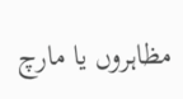مظاہروں یا مارچ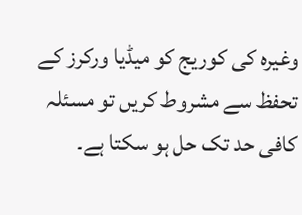وغیرہ کی کوریج کو میڈیا ورکرز کے تحفظ سے مشروط کریں تو مسئلہ کافی حد تک حل ہو سکتا ہے۔